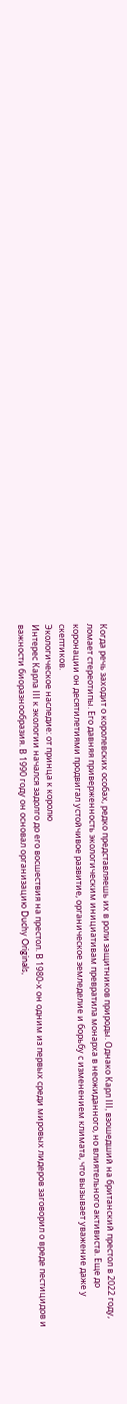Когда речь заходит о королевских особах, редко представляешь их в роли защитников природы. Однако Карл III, взошедший на британский престол в 2022 году, ломает стереотипы. Его давняя приверженность экологическим инициативам превратила монарха в неожиданного, но влиятельного активиста. Еще до коронации он десятилетиями продвигал устойчивое развитие, органическое земледелие и борьбу с изменением климата, что вызывает уважение даже у скептиков.
Экологическое наследие: от принца к королю
Интерес Карла III к экологии начался задолго до его восшествия на престол. В 1980-х он одним из первых среди мировых лидеров заговорил о вреде пестицидов и важности биоразнообразия. В 1990 году он основал организацию Duchy Originals,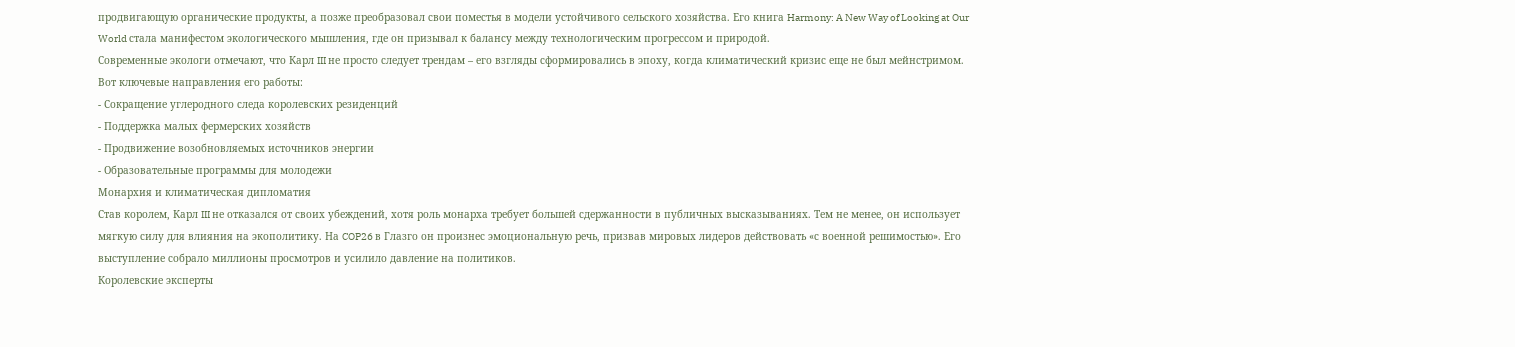продвигающую органические продукты, а позже преобразовал свои поместья в модели устойчивого сельского хозяйства. Его книга Harmony: A New Way of Looking at Our World стала манифестом экологического мышления, где он призывал к балансу между технологическим прогрессом и природой.
Современные экологи отмечают, что Карл III не просто следует трендам – его взгляды сформировались в эпоху, когда климатический кризис еще не был мейнстримом. Вот ключевые направления его работы:
- Сокращение углеродного следа королевских резиденций
- Поддержка малых фермерских хозяйств
- Продвижение возобновляемых источников энергии
- Образовательные программы для молодежи
Монархия и климатическая дипломатия
Став королем, Карл III не отказался от своих убеждений, хотя роль монарха требует большей сдержанности в публичных высказываниях. Тем не менее, он использует мягкую силу для влияния на экополитику. На COP26 в Глазго он произнес эмоциональную речь, призвав мировых лидеров действовать «с военной решимостью». Его выступление собрало миллионы просмотров и усилило давление на политиков.
Королевские эксперты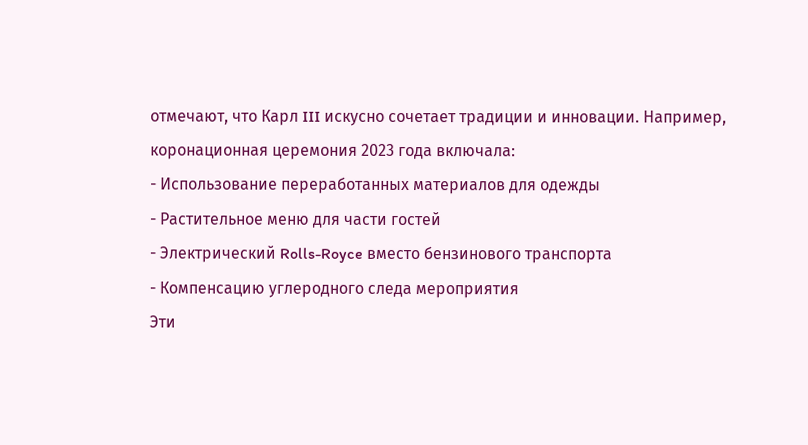отмечают, что Карл III искусно сочетает традиции и инновации. Например, коронационная церемония 2023 года включала:
- Использование переработанных материалов для одежды
- Растительное меню для части гостей
- Электрический Rolls-Royce вместо бензинового транспорта
- Компенсацию углеродного следа мероприятия
Эти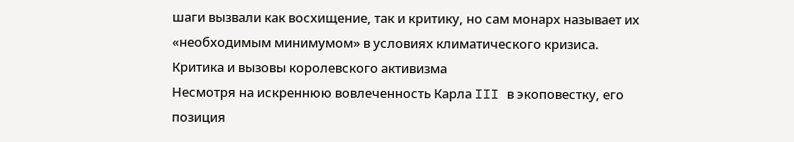шаги вызвали как восхищение, так и критику, но сам монарх называет их «необходимым минимумом» в условиях климатического кризиса.
Критика и вызовы королевского активизма
Несмотря на искреннюю вовлеченность Карла III в экоповестку, его позиция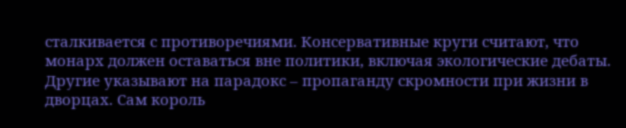сталкивается с противоречиями. Консервативные круги считают, что монарх должен оставаться вне политики, включая экологические дебаты. Другие указывают на парадокс – пропаганду скромности при жизни в дворцах. Сам король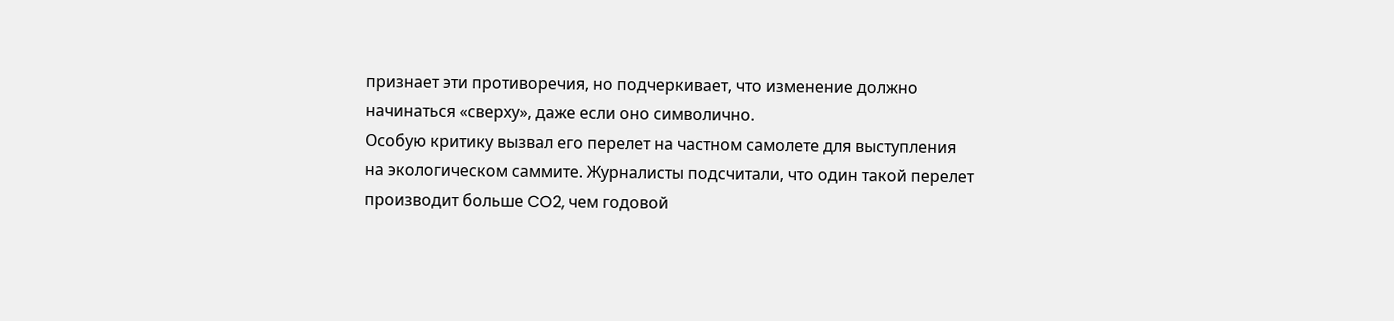признает эти противоречия, но подчеркивает, что изменение должно начинаться «сверху», даже если оно символично.
Особую критику вызвал его перелет на частном самолете для выступления на экологическом саммите. Журналисты подсчитали, что один такой перелет производит больше CO2, чем годовой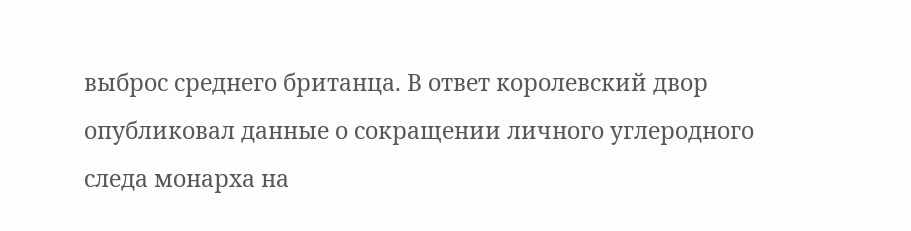выброс среднего британца. В ответ королевский двор опубликовал данные о сокращении личного углеродного следа монарха на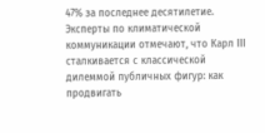47% за последнее десятилетие.
Эксперты по климатической коммуникации отмечают, что Карл III сталкивается с классической дилеммой публичных фигур: как продвигать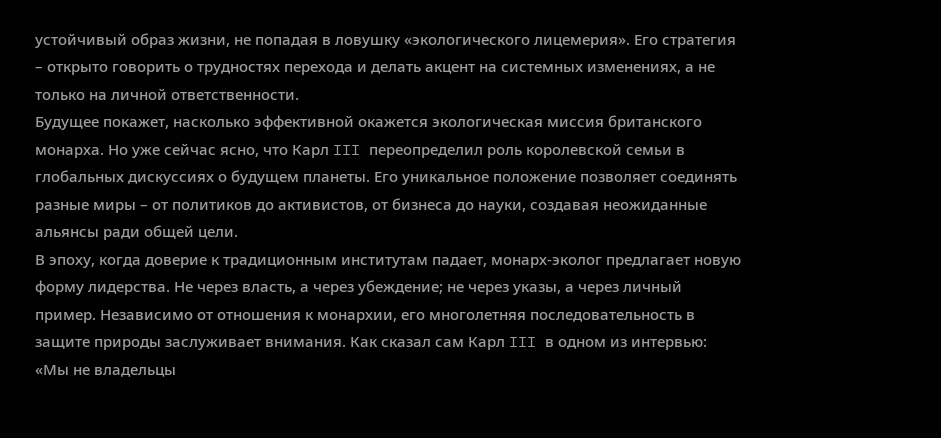устойчивый образ жизни, не попадая в ловушку «экологического лицемерия». Его стратегия – открыто говорить о трудностях перехода и делать акцент на системных изменениях, а не только на личной ответственности.
Будущее покажет, насколько эффективной окажется экологическая миссия британского монарха. Но уже сейчас ясно, что Карл III переопределил роль королевской семьи в глобальных дискуссиях о будущем планеты. Его уникальное положение позволяет соединять разные миры – от политиков до активистов, от бизнеса до науки, создавая неожиданные альянсы ради общей цели.
В эпоху, когда доверие к традиционным институтам падает, монарх-эколог предлагает новую форму лидерства. Не через власть, а через убеждение; не через указы, а через личный пример. Независимо от отношения к монархии, его многолетняя последовательность в защите природы заслуживает внимания. Как сказал сам Карл III в одном из интервью: «Мы не владельцы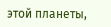этой планеты,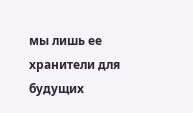мы лишь ее хранители для будущих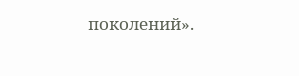поколений».